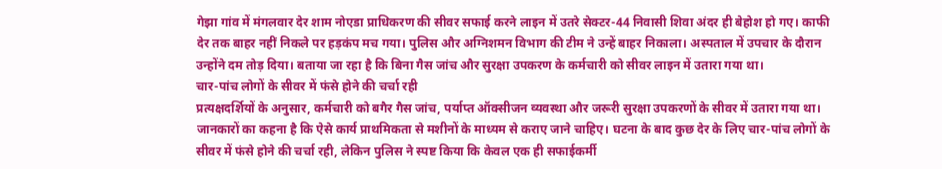गेझा गांव में मंगलवार देर शाम नोएडा प्राधिकरण की सीवर सफाई करने लाइन में उतरे सेक्टर-44 निवासी शिवा अंदर ही बेहोश हो गए। काफी देर तक बाहर नहीं निकले पर हड़कंप मच गया। पुलिस और अग्निशमन विभाग की टीम ने उन्हें बाहर निकाला। अस्पताल में उपचार के दौरान उन्होंने दम तोड़ दिया। बताया जा रहा है कि बिना गैस जांच और सुरक्षा उपकरण के कर्मचारी को सीवर लाइन में उतारा गया था।
चार-पांच लोगों के सीवर में फंसे होने की चर्चा रही
प्रत्यक्षदर्शियों के अनुसार, कर्मचारी को बगैर गैस जांच, पर्याप्त ऑक्सीजन व्यवस्था और जरूरी सुरक्षा उपकरणों के सीवर में उतारा गया था। जानकारों का कहना है कि ऐसे कार्य प्राथमिकता से मशीनों के माध्यम से कराए जाने चाहिए। घटना के बाद कुछ देर के लिए चार-पांच लोगों के सीवर में फंसे होने की चर्चा रही, लेकिन पुलिस ने स्पष्ट किया कि केवल एक ही सफाईकर्मी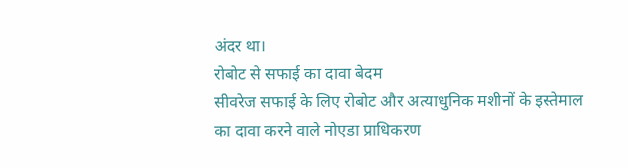अंदर था।
रोबोट से सफाई का दावा बेदम
सीवरेज सफाई के लिए रोबोट और अत्याधुनिक मशीनों के इस्तेमाल का दावा करने वाले नोएडा प्राधिकरण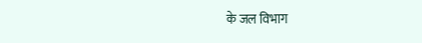के जल विभाग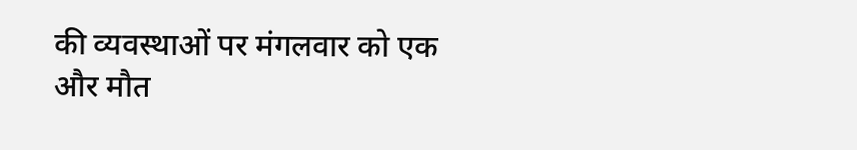की व्यवस्थाओं पर मंगलवार को एक और मौत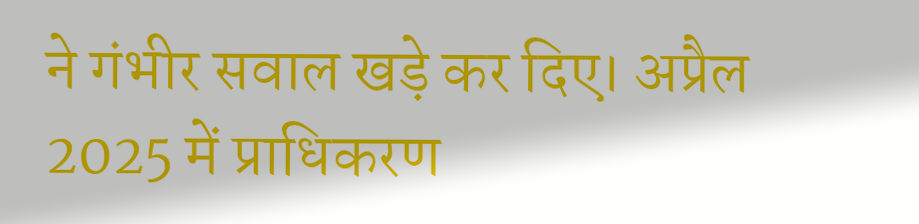ने गंभीर सवाल खड़े कर दिए। अप्रैल 2025 में प्राधिकरण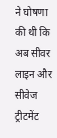ने घोषणा की थी कि अब सीवर लाइन और सीवेज ट्रीटमेंट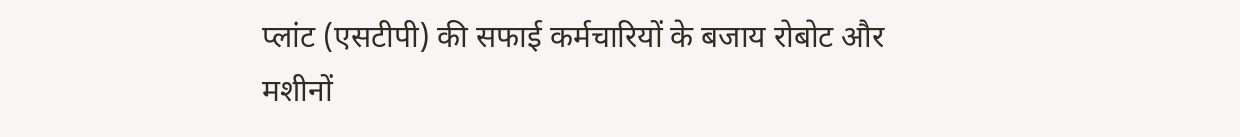प्लांट (एसटीपी) की सफाई कर्मचारियों के बजाय रोबोट और मशीनों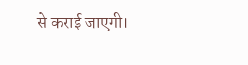से कराई जाएगी।